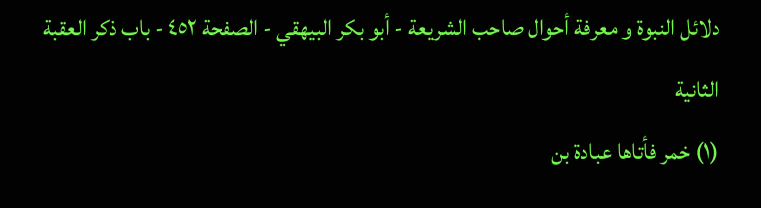دلائل النبوة و معرفة أحوال صاحب الشريعة - أبو بكر البيهقي - الصفحة ٤٥٢ - باب ذكر العقبة الثانية
(١) خمر فأتاها عبادة بن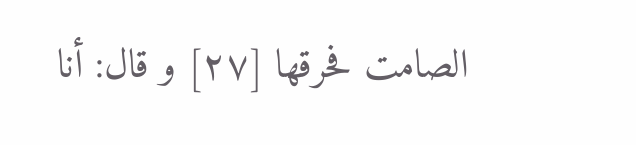الصامت فحرقها [٢٧] و قال: أنا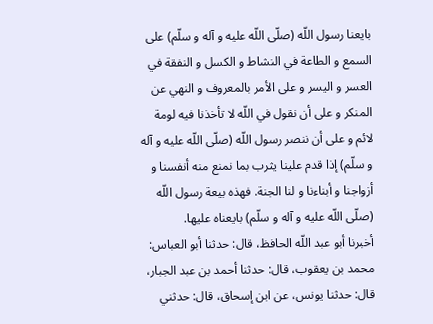بايعنا رسول اللّه (صلّى اللّه عليه و آله و سلّم) على السمع و الطاعة في النشاط و الكسل و النفقة في العسر و اليسر و على الأمر بالمعروف و النهي عن المنكر و على أن نقول في اللّه لا تأخذنا فيه لومة لائم و على أن ننصر رسول اللّه (صلّى اللّه عليه و آله و سلّم) إذا قدم علينا يثرب بما نمنع منه أنفسنا و أزواجنا و أبناءنا و لنا الجنة. فهذه بيعة رسول اللّه (صلّى اللّه عليه و آله و سلّم) بايعناه عليها.
أخبرنا أبو عبد اللّه الحافظ، قال: حدثنا أبو العباس: محمد بن يعقوب، قال: حدثنا أحمد بن عبد الجبار، قال: حدثنا يونس، عن ابن إسحاق، قال: حدثني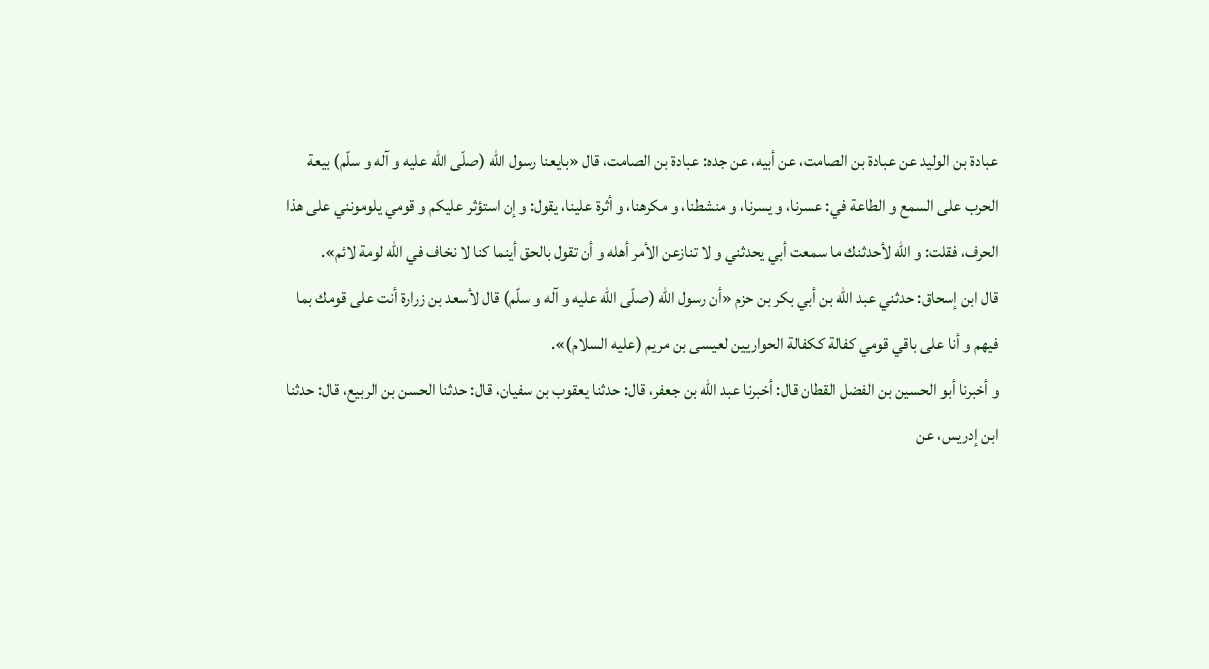عبادة بن الوليد عن عبادة بن الصامت، عن أبيه، عن جده: عبادة بن الصامت، قال «بايعنا رسول اللّه (صلّى اللّه عليه و آله و سلّم) بيعة الحرب على السمع و الطاعة في: عسرنا، و يسرنا، و منشطنا، و مكرهنا، و أثرة علينا، يقول: و إن استؤثر عليكم و قومي يلومونني على هذا الحرف، فقلت: و اللّه لأحدثنك ما سمعت أبي يحدثني و لا تنازعن الأمر أهله و أن تقول بالحق أينما كنا لا نخاف في اللّه لومة لائم».
قال ابن إسحاق: حدثني عبد اللّه بن أبي بكر بن حزم «أن رسول اللّه (صلّى اللّه عليه و آله و سلّم) قال لأسعد بن زرارة أنت على قومك بما فيهم و أنا على باقي قومي كفالة ككفالة الحواريين لعيسى بن مريم (عليه السلام)».
و أخبرنا أبو الحسين بن الفضل القطان قال: أخبرنا عبد اللّه بن جعفر، قال: حدثنا يعقوب بن سفيان، قال: حدثنا الحسن بن الربيع، قال: حدثنا ابن إدريس، عن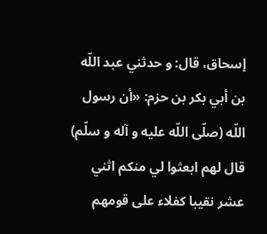إسحاق، قال: و حدثني عبد اللّه بن أبي بكر بن حزم: «أن رسول اللّه (صلّى اللّه عليه و آله و سلّم) قال لهم ابعثوا لي منكم اثني عشر نقيبا كفلاء على قومهم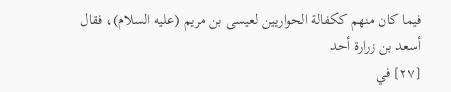فيما كان منهم ككفالة الحواريين لعيسى بن مريم (عليه السلام)، فقال أسعد بن زرارة أحد
[٢٧] في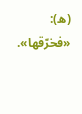(ه): «فخرّقها».